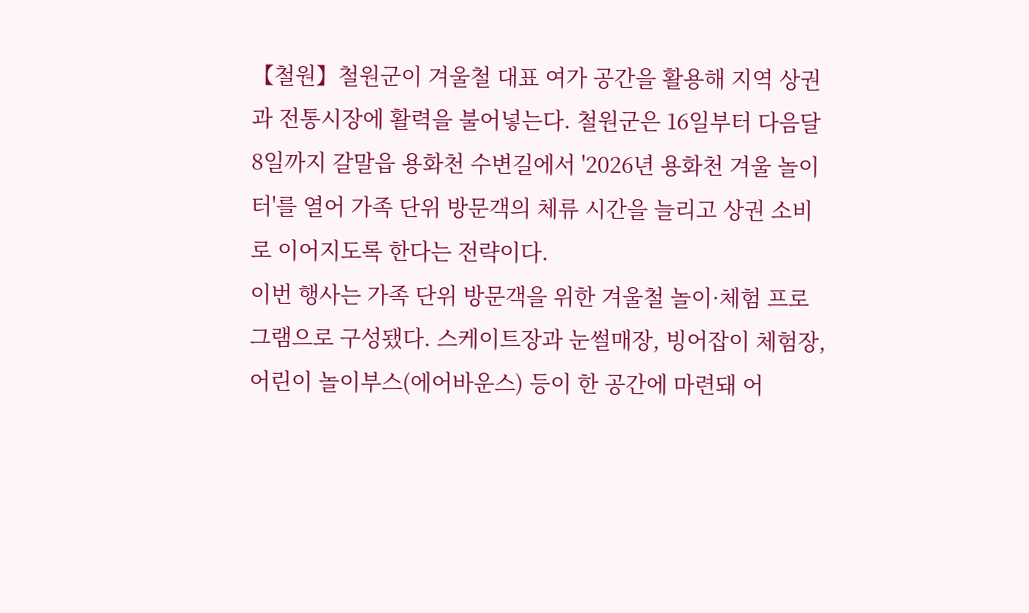【철원】철원군이 겨울철 대표 여가 공간을 활용해 지역 상권과 전통시장에 활력을 불어넣는다. 철원군은 16일부터 다음달 8일까지 갈말읍 용화천 수변길에서 '2026년 용화천 겨울 놀이터'를 열어 가족 단위 방문객의 체류 시간을 늘리고 상권 소비로 이어지도록 한다는 전략이다.
이번 행사는 가족 단위 방문객을 위한 겨울철 놀이·체험 프로그램으로 구성됐다. 스케이트장과 눈썰매장, 빙어잡이 체험장, 어린이 놀이부스(에어바운스) 등이 한 공간에 마련돼 어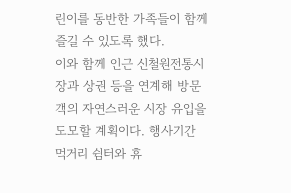린이를 동반한 가족들이 함께 즐길 수 있도록 했다.
이와 함께 인근 신철원전통시장과 상권 등을 연계해 방문객의 자연스러운 시장 유입을 도모할 계획이다. 행사기간 먹거리 쉼터와 휴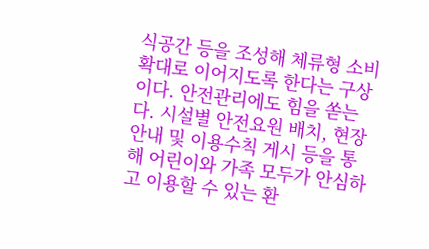식공간 등을 조성해 체류형 소비 확대로 이어지도록 한다는 구상이다. 안전관리에도 힘을 쏟는다. 시설별 안전요원 배치, 현장 안내 및 이용수칙 게시 등을 통해 어린이와 가족 모두가 안심하고 이용할 수 있는 환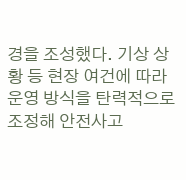경을 조성했다. 기상 상황 등 현장 여건에 따라 운영 방식을 탄력적으로 조정해 안전사고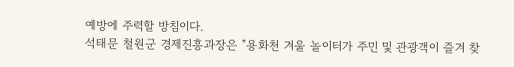예방에 주력할 방침이다.
석태문 철원군 경제진흥과장은 "용화천 겨울 놀이터가 주민 및 관광객이 즐겨 찾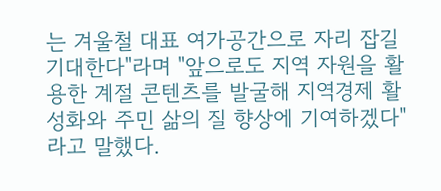는 겨울철 대표 여가공간으로 자리 잡길 기대한다"라며 "앞으로도 지역 자원을 활용한 계절 콘텐츠를 발굴해 지역경제 활성화와 주민 삶의 질 향상에 기여하겠다"라고 말했다.